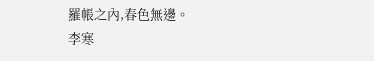羅帳之內,春色無邊。
李寒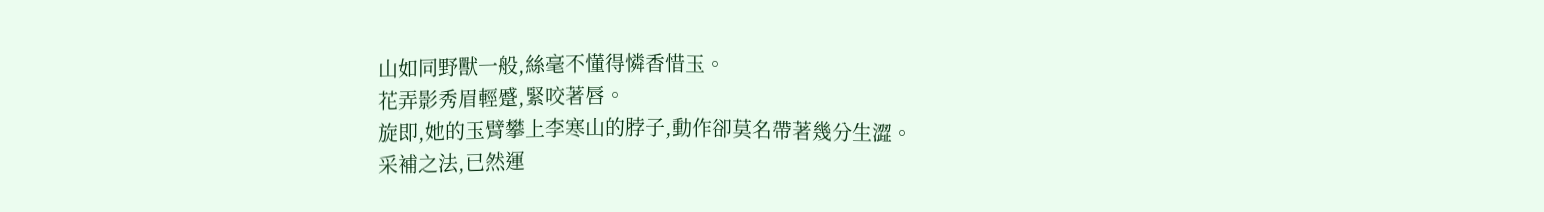山如同野獸一般,絲毫不懂得憐香惜玉。
花弄影秀眉輕蹙,緊咬著唇。
旋即,她的玉臂攀上李寒山的脖子,動作卻莫名帶著幾分生澀。
采補之法,已然運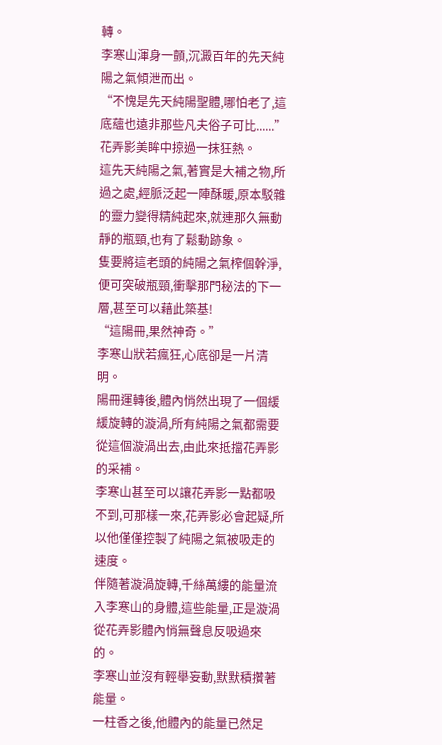轉。
李寒山渾身一顫,沉澱百年的先天純陽之氣傾泄而出。
“不愧是先天純陽聖體,哪怕老了,這底蘊也遠非那些凡夫俗子可比......”
花弄影美眸中掠過一抹狂熱。
這先天純陽之氣,著實是大補之物,所過之處,經脈泛起一陣酥暖,原本駁雜的靈力變得精純起來,就連那久無動靜的瓶頸,也有了鬆動跡象。
隻要將這老頭的純陽之氣榨個幹淨,便可突破瓶頸,衝擊那門秘法的下一層,甚至可以藉此築基!
“這陽冊,果然神奇。”
李寒山狀若瘋狂,心底卻是一片清明。
陽冊運轉後,體內悄然出現了一個緩緩旋轉的漩渦,所有純陽之氣都需要從這個漩渦出去,由此來抵擋花弄影的采補。
李寒山甚至可以讓花弄影一點都吸不到,可那樣一來,花弄影必會起疑,所以他僅僅控製了純陽之氣被吸走的速度。
伴隨著漩渦旋轉,千絲萬縷的能量流入李寒山的身體,這些能量,正是漩渦從花弄影體內悄無聲息反吸過來的。
李寒山並沒有輕舉妄動,默默積攢著能量。
一柱香之後,他體內的能量已然足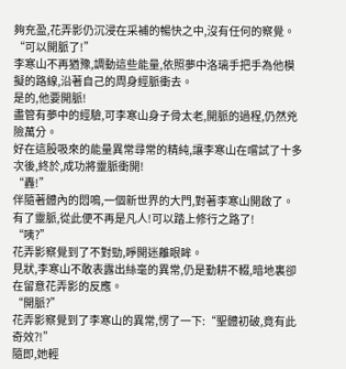夠充盈,花弄影仍沉浸在采補的暢快之中,沒有任何的察覺。
“可以開脈了!”
李寒山不再猶豫,調動這些能量,依照夢中洛璃手把手為他模擬的路線,沿著自己的周身經脈衝去。
是的,他要開脈!
盡管有夢中的經驗,可李寒山身子骨太老,開脈的過程,仍然兇險萬分。
好在這股吸來的能量異常尋常的精純,讓李寒山在嚐試了十多次後,終於,成功將靈脈衝開!
“轟!”
伴隨著體內的悶鳴,一個新世界的大門,對著李寒山開啟了。
有了靈脈,從此便不再是凡人!可以踏上修行之路了!
“咦?”
花弄影察覺到了不對勁,睜開迷離眼眸。
見狀,李寒山不敢表露出絲毫的異常,仍是勤耕不輟,暗地裏卻在留意花弄影的反應。
“開脈?”
花弄影察覺到了李寒山的異常,愣了一下:“聖體初破,竟有此奇效?!”
隨即,她輕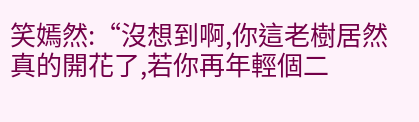笑嫣然:“沒想到啊,你這老樹居然真的開花了,若你再年輕個二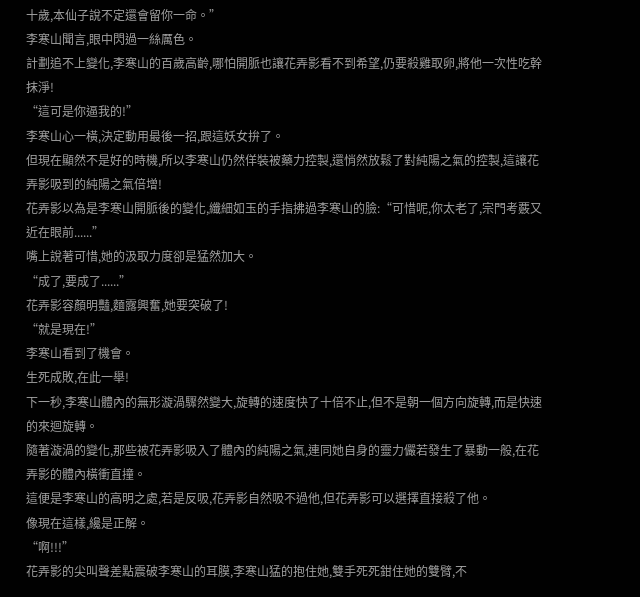十歲,本仙子說不定還會留你一命。”
李寒山聞言,眼中閃過一絲厲色。
計劃追不上變化,李寒山的百歲高齡,哪怕開脈也讓花弄影看不到希望,仍要殺雞取卵,將他一次性吃幹抹淨!
“這可是你逼我的!”
李寒山心一橫,決定動用最後一招,跟這妖女拚了。
但現在顯然不是好的時機,所以李寒山仍然佯裝被藥力控製,還悄然放鬆了對純陽之氣的控製,這讓花弄影吸到的純陽之氣倍增!
花弄影以為是李寒山開脈後的變化,纖細如玉的手指拂過李寒山的臉:“可惜呢,你太老了,宗門考覈又近在眼前......”
嘴上說著可惜,她的汲取力度卻是猛然加大。
“成了,要成了......”
花弄影容顏明豔,麵露興奮,她要突破了!
“就是現在!”
李寒山看到了機會。
生死成敗,在此一舉!
下一秒,李寒山體內的無形漩渦驟然變大,旋轉的速度快了十倍不止,但不是朝一個方向旋轉,而是快速的來迴旋轉。
隨著漩渦的變化,那些被花弄影吸入了體內的純陽之氣,連同她自身的靈力儼若發生了暴動一般,在花弄影的體內橫衝直撞。
這便是李寒山的高明之處,若是反吸,花弄影自然吸不過他,但花弄影可以選擇直接殺了他。
像現在這樣,纔是正解。
“啊!!!”
花弄影的尖叫聲差點震破李寒山的耳膜,李寒山猛的抱住她,雙手死死鉗住她的雙臂,不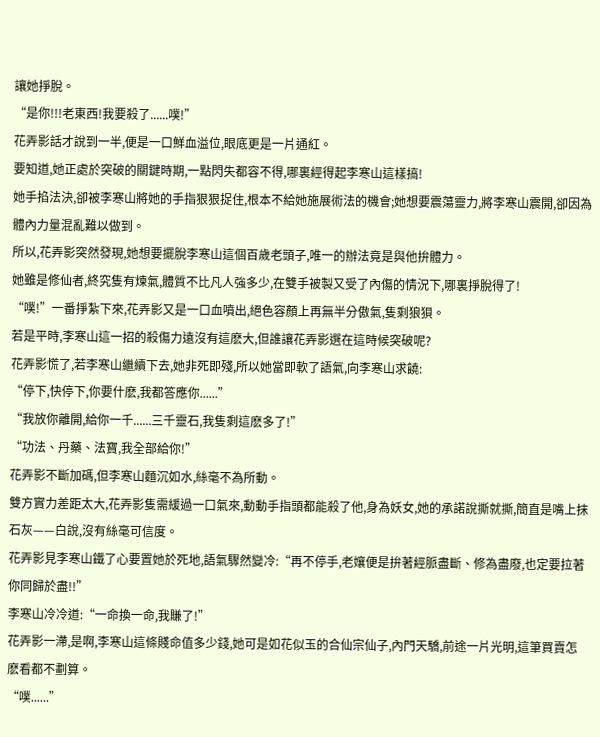讓她掙脫。
“是你!!!老東西!我要殺了......噗!”
花弄影話才說到一半,便是一口鮮血溢位,眼底更是一片通紅。
要知道,她正處於突破的關鍵時期,一點閃失都容不得,哪裏經得起李寒山這樣搞!
她手掐法決,卻被李寒山將她的手指狠狠捉住,根本不給她施展術法的機會;她想要震蕩靈力,將李寒山震開,卻因為體內力量混亂難以做到。
所以,花弄影突然發現,她想要擺脫李寒山這個百歲老頭子,唯一的辦法竟是與他拚體力。
她雖是修仙者,終究隻有煉氣,體質不比凡人強多少,在雙手被製又受了內傷的情況下,哪裏掙脫得了!
“噗!”一番掙紮下來,花弄影又是一口血噴出,絕色容顏上再無半分傲氣,隻剩狼狽。
若是平時,李寒山這一招的殺傷力遠沒有這麽大,但誰讓花弄影選在這時候突破呢?
花弄影慌了,若李寒山繼續下去,她非死即殘,所以她當即軟了語氣,向李寒山求饒:
“停下,快停下,你要什麽,我都答應你......”
“我放你離開,給你一千......三千靈石,我隻剩這麽多了!”
“功法、丹藥、法寶,我全部給你!”
花弄影不斷加碼,但李寒山麵沉如水,絲毫不為所動。
雙方實力差距太大,花弄影隻需緩過一口氣來,動動手指頭都能殺了他,身為妖女,她的承諾說撕就撕,簡直是嘴上抹石灰——白說,沒有絲毫可信度。
花弄影見李寒山鐵了心要置她於死地,語氣驟然變冷:“再不停手,老孃便是拚著經脈盡斷、修為盡廢,也定要拉著你同歸於盡!!”
李寒山冷冷道:“一命換一命,我賺了!”
花弄影一滯,是啊,李寒山這條賤命值多少錢,她可是如花似玉的合仙宗仙子,內門天驕,前途一片光明,這筆買賣怎麽看都不劃算。
“噗......”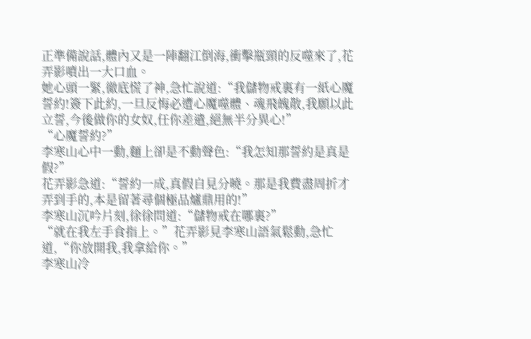正準備說話,體內又是一陣翻江倒海,衝擊瓶頸的反噬來了,花弄影噴出一大口血。
她心頭一緊,徹底慌了神,急忙說道:“我儲物戒裏有一紙心魔誓約!簽下此約,一旦反悔必遭心魔噬體、魂飛魄散,我願以此立誓,今後做你的女奴,任你差遣,絕無半分異心!”
“心魔誓約?”
李寒山心中一動,麵上卻是不動聲色:“我怎知那誓約是真是假?”
花弄影急道:“誓約一成,真假自見分曉。那是我費盡周折才弄到手的,本是留著尋個極品爐鼎用的!”
李寒山沉吟片刻,徐徐問道:“儲物戒在哪裏?”
“就在我左手食指上。”花弄影見李寒山語氣鬆動,急忙道,“你放開我,我拿給你。”
李寒山冷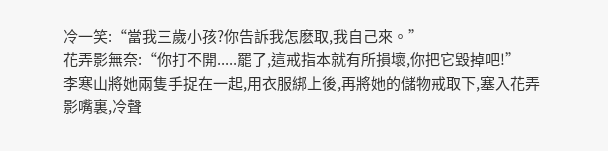冷一笑:“當我三歲小孩?你告訴我怎麽取,我自己來。”
花弄影無奈:“你打不開.....罷了,這戒指本就有所損壞,你把它毀掉吧!”
李寒山將她兩隻手捉在一起,用衣服綁上後,再將她的儲物戒取下,塞入花弄影嘴裏,冷聲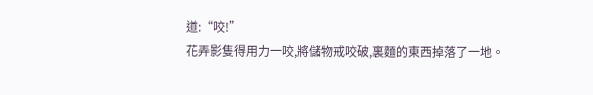道:“咬!”
花弄影隻得用力一咬,將儲物戒咬破,裏麵的東西掉落了一地。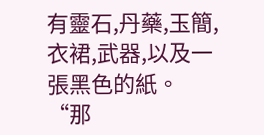有靈石,丹藥,玉簡,衣裙,武器,以及一張黑色的紙。
“那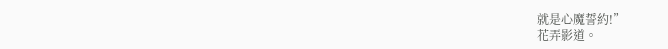就是心魔誓約!”
花弄影道。